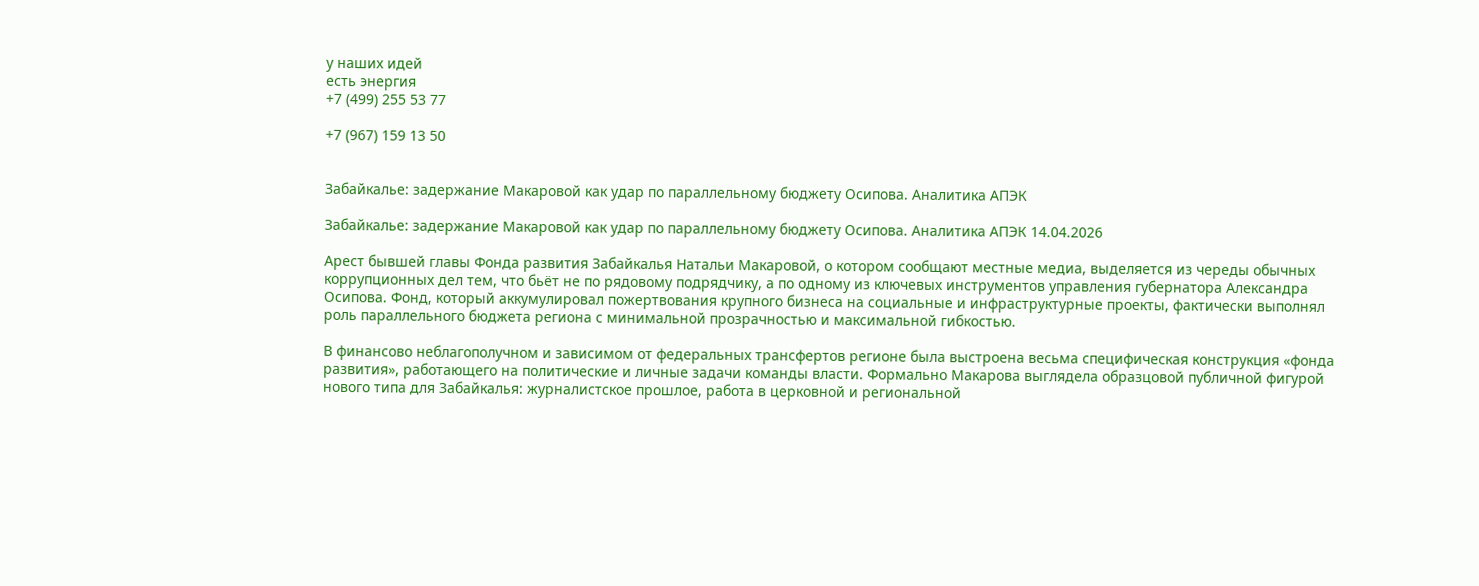у наших идей
есть энергия
+7 (499) 255 53 77

+7 (967) 159 13 50


Забайкалье: задержание Макаровой как удар по параллельному бюджету Осипова. Аналитика АПЭК

Забайкалье: задержание Макаровой как удар по параллельному бюджету Осипова. Аналитика АПЭК 14.04.2026

Арест бывшей главы Фонда развития Забайкалья Натальи Макаровой, о котором сообщают местные медиа, выделяется из череды обычных коррупционных дел тем, что бьёт не по рядовому подрядчику, а по одному из ключевых инструментов управления губернатора Александра Осипова. Фонд, который аккумулировал пожертвования крупного бизнеса на социальные и инфраструктурные проекты, фактически выполнял роль параллельного бюджета региона с минимальной прозрачностью и максимальной гибкостью.

В финансово неблагополучном и зависимом от федеральных трансфертов регионе была выстроена весьма специфическая конструкция «фонда развития», работающего на политические и личные задачи команды власти. Формально Макарова выглядела образцовой публичной фигурой нового типа для Забайкалья: журналистское прошлое, работа в церковной и региональной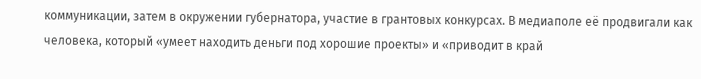коммуникации, затем в окружении губернатора, участие в грантовых конкурсах. В медиаполе её продвигали как человека, который «умеет находить деньги под хорошие проекты» и «приводит в край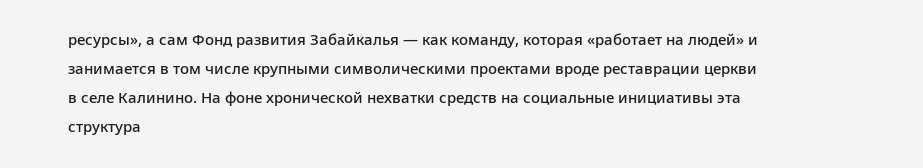ресурсы», а сам Фонд развития Забайкалья — как команду, которая «работает на людей» и занимается в том числе крупными символическими проектами вроде реставрации церкви в селе Калинино. На фоне хронической нехватки средств на социальные инициативы эта структура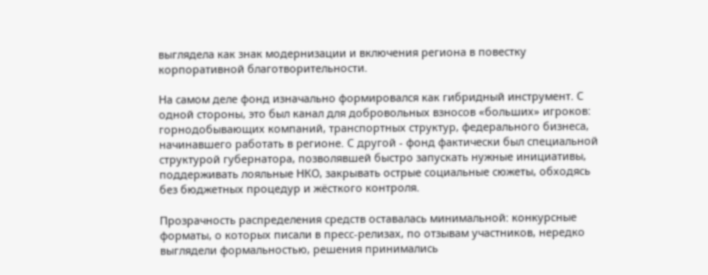выглядела как знак модернизации и включения региона в повестку корпоративной благотворительности.

На самом деле фонд изначально формировался как гибридный инструмент. С одной стороны, это был канал для добровольных взносов «больших» игроков: горнодобывающих компаний, транспортных структур, федерального бизнеса, начинавшего работать в регионе. С другой - фонд фактически был специальной структурой губернатора, позволявшей быстро запускать нужные инициативы, поддерживать лояльные НКО, закрывать острые социальные сюжеты, обходясь без бюджетных процедур и жёсткого контроля.

Прозрачность распределения средств оставалась минимальной: конкурсные форматы, о которых писали в пресс‑релизах, по отзывам участников, нередко выглядели формальностью, решения принимались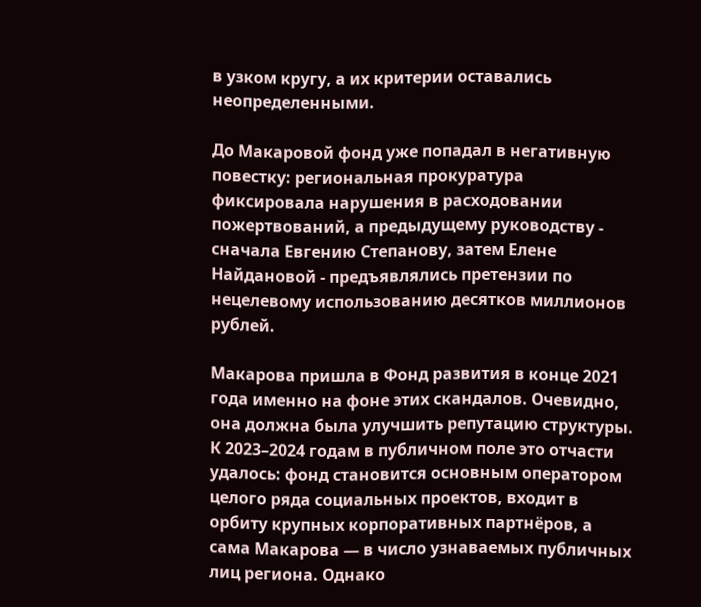в узком кругу, а их критерии оставались неопределенными.

До Макаровой фонд уже попадал в негативную повестку: региональная прокуратура фиксировала нарушения в расходовании пожертвований, а предыдущему руководству - сначала Евгению Степанову, затем Елене Найдановой - предъявлялись претензии по нецелевому использованию десятков миллионов рублей.

Макарова пришла в Фонд развития в конце 2021 года именно на фоне этих скандалов. Очевидно, она должна была улучшить репутацию структуры. К 2023–2024 годам в публичном поле это отчасти удалось: фонд становится основным оператором целого ряда социальных проектов, входит в орбиту крупных корпоративных партнёров, а сама Макарова — в число узнаваемых публичных лиц региона. Однако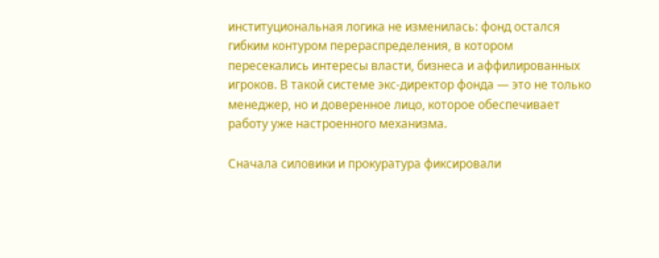институциональная логика не изменилась: фонд остался гибким контуром перераспределения, в котором пересекались интересы власти, бизнеса и аффилированных игроков. В такой системе экс‑директор фонда — это не только менеджер, но и доверенное лицо, которое обеспечивает работу уже настроенного механизма.

Сначала силовики и прокуратура фиксировали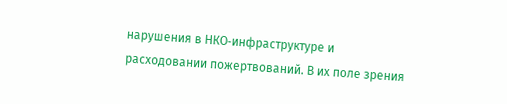нарушения в НКО‑инфраструктуре и расходовании пожертвований. В их поле зрения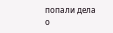попали дела о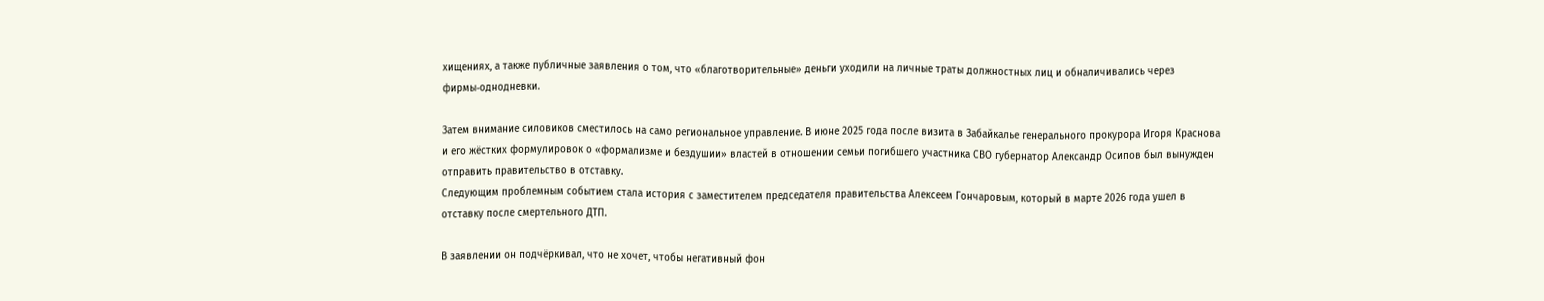хищениях, а также публичные заявления о том, что «благотворительные» деньги уходили на личные траты должностных лиц и обналичивались через фирмы‑однодневки.

Затем внимание силовиков сместилось на само региональное управление. В июне 2025 года после визита в Забайкалье генерального прокурора Игоря Краснова и его жёстких формулировок о «формализме и бездушии» властей в отношении семьи погибшего участника СВО губернатор Александр Осипов был вынужден отправить правительство в отставку.
Следующим проблемным событием стала история с заместителем председателя правительства Алексеем Гончаровым, который в марте 2026 года ушел в отставку после смертельного ДТП.

В заявлении он подчёркивал, что не хочет, чтобы негативный фон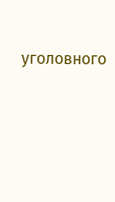уголовного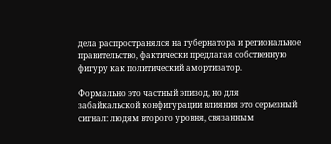дела распространялся на губернатора и региональное правительство, фактически предлагая собственную фигуру как политический амортизатор.

Формально это частный эпизод, но для забайкальской конфигурации влияния это серьезный сигнал: людям второго уровня, связанным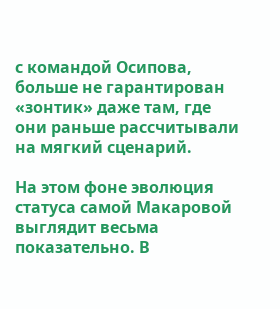с командой Осипова, больше не гарантирован «зонтик» даже там, где они раньше рассчитывали на мягкий сценарий.

На этом фоне эволюция статуса самой Макаровой выглядит весьма показательно. В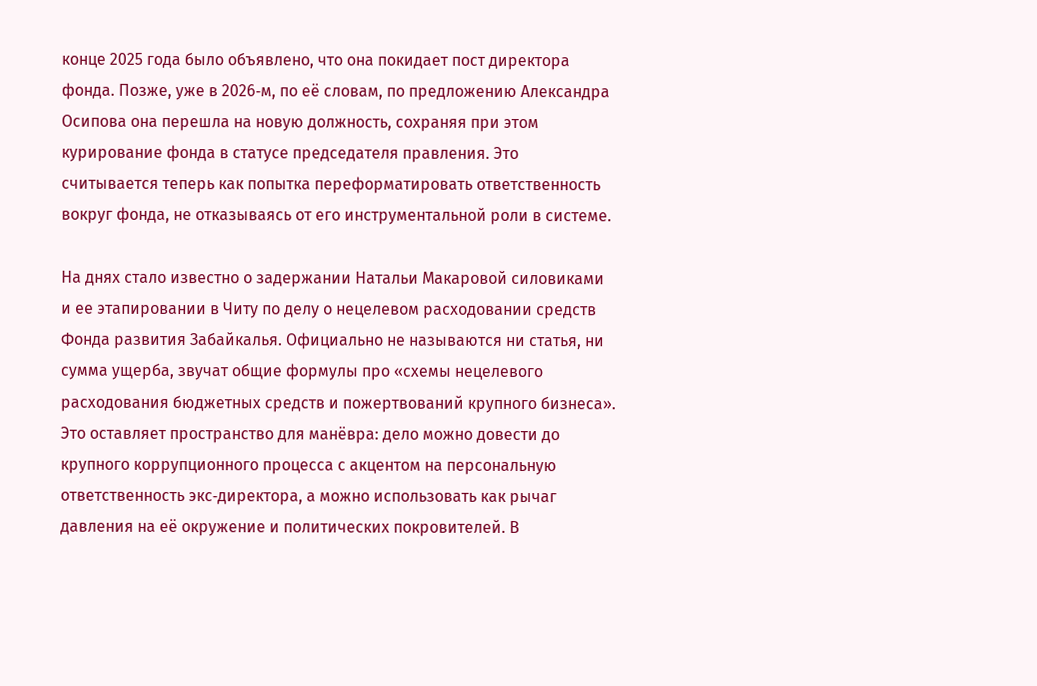конце 2025 года было объявлено, что она покидает пост директора фонда. Позже, уже в 2026‑м, по её словам, по предложению Александра Осипова она перешла на новую должность, сохраняя при этом курирование фонда в статусе председателя правления. Это считывается теперь как попытка переформатировать ответственность вокруг фонда, не отказываясь от его инструментальной роли в системе.

На днях стало известно о задержании Натальи Макаровой силовиками и ее этапировании в Читу по делу о нецелевом расходовании средств Фонда развития Забайкалья. Официально не называются ни статья, ни сумма ущерба, звучат общие формулы про «схемы нецелевого расходования бюджетных средств и пожертвований крупного бизнеса». Это оставляет пространство для манёвра: дело можно довести до крупного коррупционного процесса с акцентом на персональную ответственность экс‑директора, а можно использовать как рычаг давления на её окружение и политических покровителей. В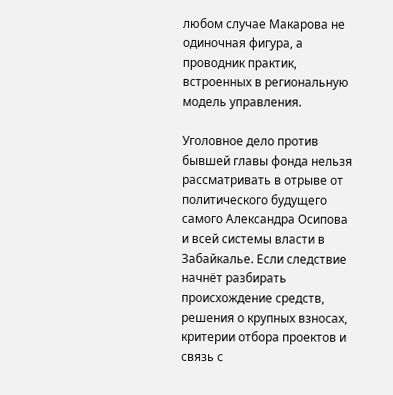любом случае Макарова не одиночная фигура, а проводник практик, встроенных в региональную модель управления.

Уголовное дело против бывшей главы фонда нельзя рассматривать в отрыве от политического будущего самого Александра Осипова и всей системы власти в Забайкалье. Если следствие начнёт разбирать происхождение средств, решения о крупных взносах, критерии отбора проектов и связь с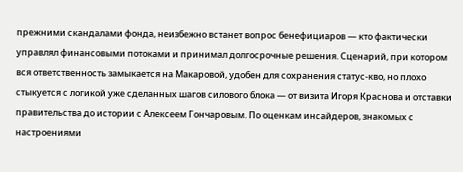прежними скандалами фонда, неизбежно встанет вопрос бенефициаров — кто фактически управлял финансовыми потоками и принимал долгосрочные решения. Сценарий, при котором вся ответственность замыкается на Макаровой, удобен для сохранения статус‑кво, но плохо стыкуется с логикой уже сделанных шагов силового блока — от визита Игоря Краснова и отставки правительства до истории с Алексеем Гончаровым. По оценкам инсайдеров, знакомых с настроениями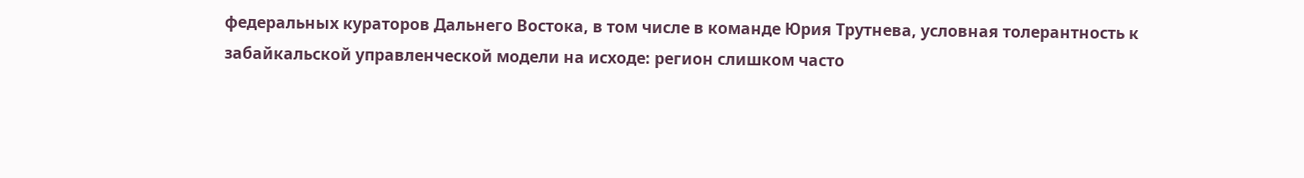федеральных кураторов Дальнего Востока, в том числе в команде Юрия Трутнева, условная толерантность к забайкальской управленческой модели на исходе: регион слишком часто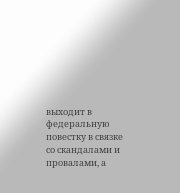выходит в федеральную повестку в связке со скандалами и провалами, а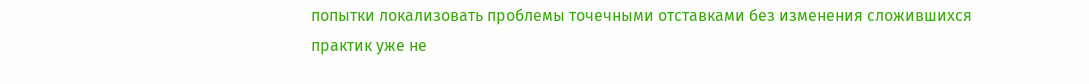попытки локализовать проблемы точечными отставками без изменения сложившихся практик уже не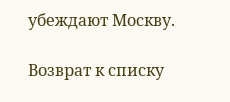убеждают Москву.

Возврат к списку